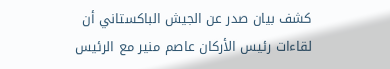كشف بيان صدر عن الجيش الباكستاني أن لقاءات رئيس الأركان عاصم منير مع الرئيس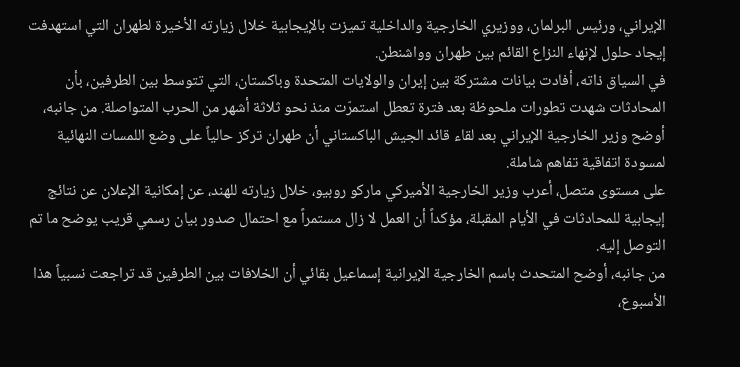الإيراني، ورئيس البرلمان، ووزيري الخارجية والداخلية تميزت بالإيجابية خلال زيارته الأخيرة لطهران التي استهدفت إيجاد حلول لإنهاء النزاع القائم بين طهران وواشنطن.
في السياق ذاته، أفادت بيانات مشتركة بين إيران والولايات المتحدة وباكستان، التي تتوسط بين الطرفين، بأن المحادثات شهدت تطورات ملحوظة بعد فترة تعطل استمرّت منذ نحو ثلاثة أشهر من الحرب المتواصلة. من جانبه، أوضح وزير الخارجية الإيراني بعد لقاء قائد الجيش الباكستاني أن طهران تركز حالياً على وضع اللمسات النهائية لمسودة اتفاقية تفاهم شاملة.
على مستوى متصل، أعرب وزير الخارجية الأميركي ماركو روبيو، خلال زيارته للهند، عن إمكانية الإعلان عن نتائج إيجابية للمحادثات في الأيام المقبلة، مؤكداً أن العمل لا زال مستمراً مع احتمال صدور بيان رسمي قريب يوضح ما تم التوصل إليه.
من جانبه، أوضح المتحدث باسم الخارجية الإيرانية إسماعيل بقائي أن الخلافات بين الطرفين قد تراجعت نسبياً هذا الأسبوع،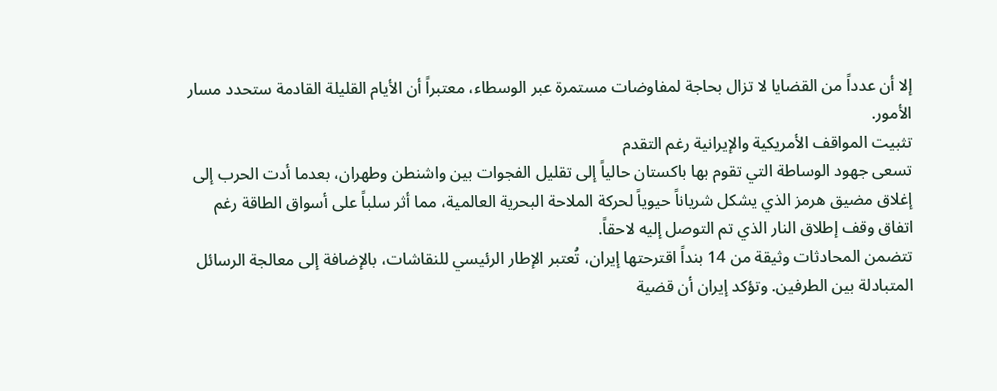إلا أن عدداً من القضايا لا تزال بحاجة لمفاوضات مستمرة عبر الوسطاء، معتبراً أن الأيام القليلة القادمة ستحدد مسار الأمور.
تثبيت المواقف الأمريكية والإيرانية رغم التقدم
تسعى جهود الوساطة التي تقوم بها باكستان حالياً إلى تقليل الفجوات بين واشنطن وطهران، بعدما أدت الحرب إلى إغلاق مضيق هرمز الذي يشكل شرياناً حيوياً لحركة الملاحة البحرية العالمية، مما أثر سلباً على أسواق الطاقة رغم اتفاق وقف إطلاق النار الذي تم التوصل إليه لاحقاً.
تتضمن المحادثات وثيقة من 14 بنداً اقترحتها إيران، تُعتبر الإطار الرئيسي للنقاشات، بالإضافة إلى معالجة الرسائل المتبادلة بين الطرفين. وتؤكد إيران أن قضية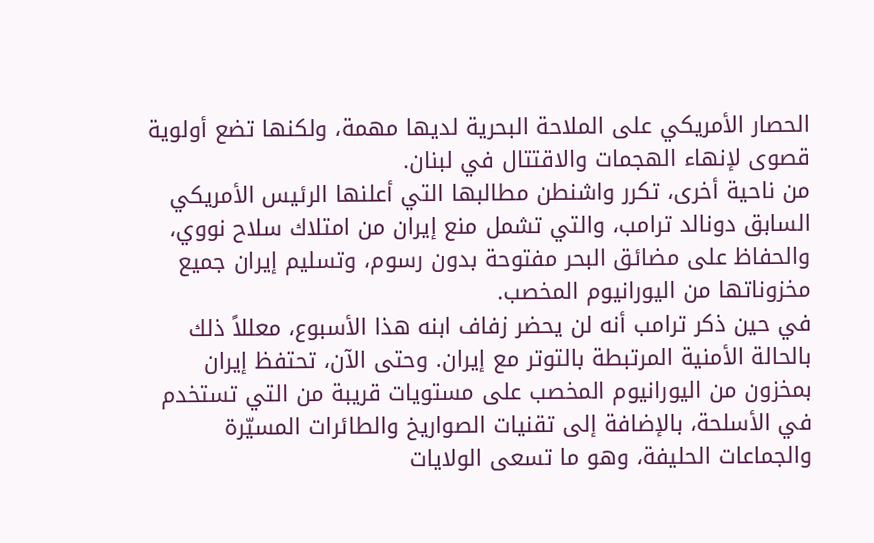الحصار الأمريكي على الملاحة البحرية لديها مهمة، ولكنها تضع أولوية قصوى لإنهاء الهجمات والاقتتال في لبنان.
من ناحية أخرى، تكرر واشنطن مطالبها التي أعلنها الرئيس الأمريكي السابق دونالد ترامب، والتي تشمل منع إيران من امتلاك سلاح نووي، والحفاظ على مضائق البحر مفتوحة بدون رسوم، وتسليم إيران جميع مخزوناتها من اليورانيوم المخصب.
في حين ذكر ترامب أنه لن يحضر زفاف ابنه هذا الأسبوع، معللاً ذلك بالحالة الأمنية المرتبطة بالتوتر مع إيران. وحتى الآن، تحتفظ إيران بمخزون من اليورانيوم المخصب على مستويات قريبة من التي تستخدم في الأسلحة، بالإضافة إلى تقنيات الصواريخ والطائرات المسيّرة والجماعات الحليفة، وهو ما تسعى الولايات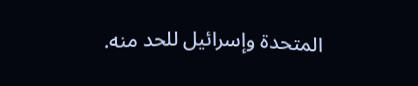المتحدة وإسرائيل للحد منه.